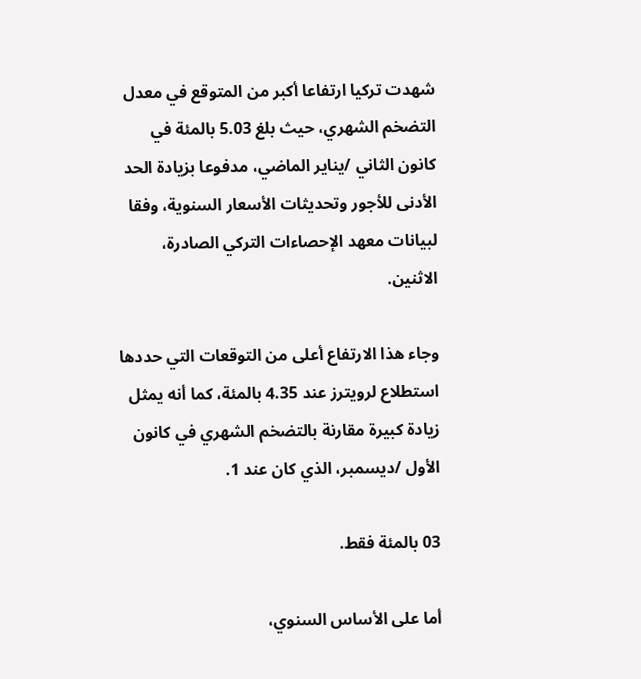شهدت تركيا ارتفاعا أكبر من المتوقع في معدل التضخم الشهري، حيث بلغ 5.03 بالمئة في كانون الثاني /يناير الماضي، مدفوعا بزيادة الحد الأدنى للأجور وتحديثات الأسعار السنوية، وفقا لبيانات معهد الإحصاءات التركي الصادرة، الاثنين.

وجاء هذا الارتفاع أعلى من التوقعات التي حددها استطلاع لرويترز عند 4.35 بالمئة، كما أنه يمثل زيادة كبيرة مقارنة بالتضخم الشهري في كانون الأول /ديسمبر، الذي كان عند 1.

03 بالمئة فقط.

أما على الأساس السنوي،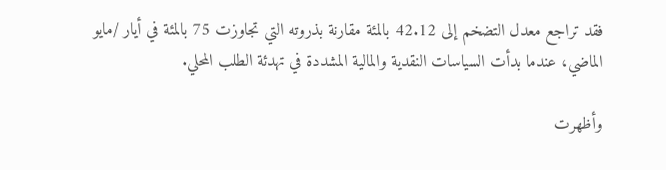فقد تراجع معدل التضخم إلى 42.12 بالمئة مقارنة بذروته التي تجاوزت 75 بالمئة في أيار /مايو الماضي، عندما بدأت السياسات النقدية والمالية المشددة في تهدئة الطلب المحلي.

وأظهرت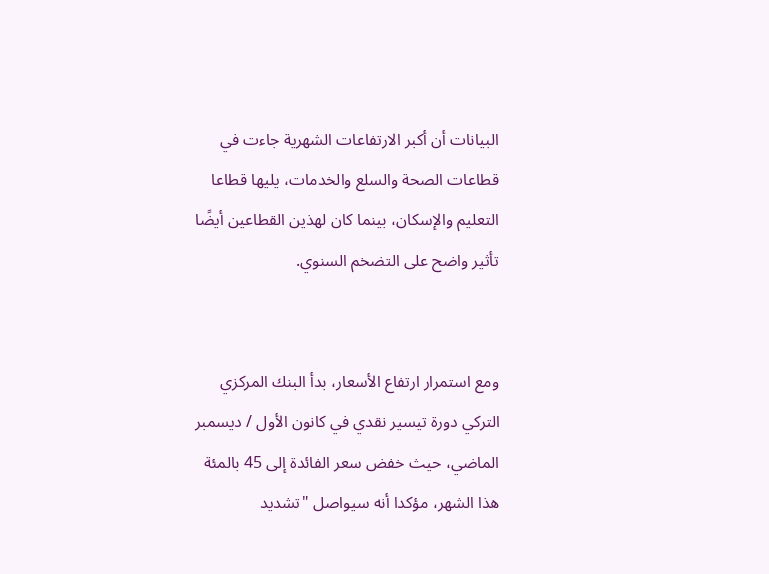البيانات أن أكبر الارتفاعات الشهرية جاءت في قطاعات الصحة والسلع والخدمات، يليها قطاعا التعليم والإسكان، بينما كان لهذين القطاعين أيضًا تأثير واضح على التضخم السنوي.


ومع استمرار ارتفاع الأسعار، بدأ البنك المركزي التركي دورة تيسير نقدي في كانون الأول / ديسمبر الماضي، حيث خفض سعر الفائدة إلى 45 بالمئة هذا الشهر، مؤكدا أنه سيواصل "تشديد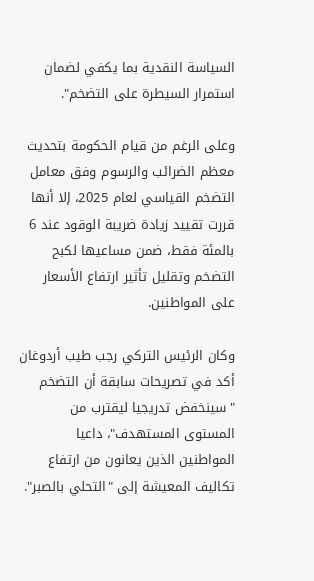السياسة النقدية بما يكفي لضمان استمرار السيطرة على التضخم".

وعلى الرغم من قيام الحكومة بتحديث معظم الضرائب والرسوم وفق معامل التضخم القياسي لعام 2025، إلا أنها قررت تقييد زيادة ضريبة الوقود عند 6 بالمئة فقط، ضمن مساعيها لكبح التضخم وتقليل تأثير ارتفاع الأسعار على المواطنين.

وكان الرئيس التركي رجب طيب أردوغان أكد في تصريحات سابقة أن التضخم "سينخفض تدريجيا ليقترب من المستوى المستهدف"، داعيا المواطنين الذين يعانون من ارتفاع تكاليف المعيشة إلى "التحلي بالصبر".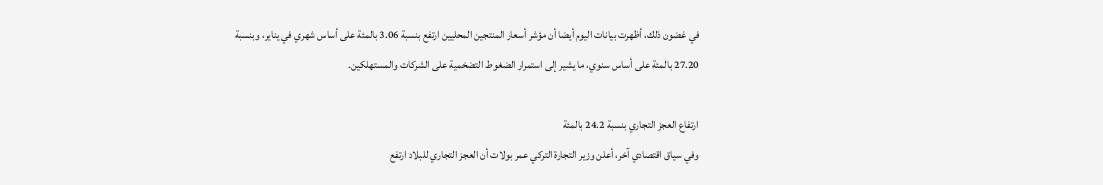في غضون ذلك، أظهرت بيانات اليوم أيضا أن مؤشر أسعار المنتجين المحليين ارتفع بنسبة 3.06 بالمئة على أساس شهري في يناير، وبنسبة 27.20 بالمئة على أساس سنوي، ما يشير إلى استمرار الضغوط التضخمية على الشركات والمستهلكين.

ارتفاع العجز التجاري بنسبة 24.2 بالمئة
وفي سياق اقتصادي آخر، أعلن وزير التجارة التركي عمر بولات أن العجز التجاري للبلاد ارتفع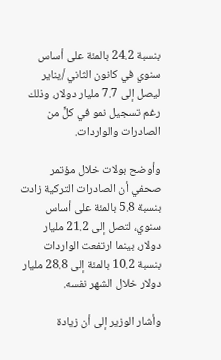بنسبة 24.2 بالمئة على أساس سنوي في كانون الثاني /يناير ليصل إلى 7.7 مليار دولار، وذلك رغم تسجيل نمو في كلٍّ من الصادرات والواردات.

وأوضح بولات خلال مؤتمر صحفي أن الصادرات التركية زادت بنسبة 5.8 بالمئة على أساس سنوي، لتصل إلى 21.2 مليار دولار، بينما ارتفعت الواردات بنسبة 10.2 بالمئة إلى 28.8 مليار دولار خلال الشهر نفسه.

وأشار الوزير إلى أن زيادة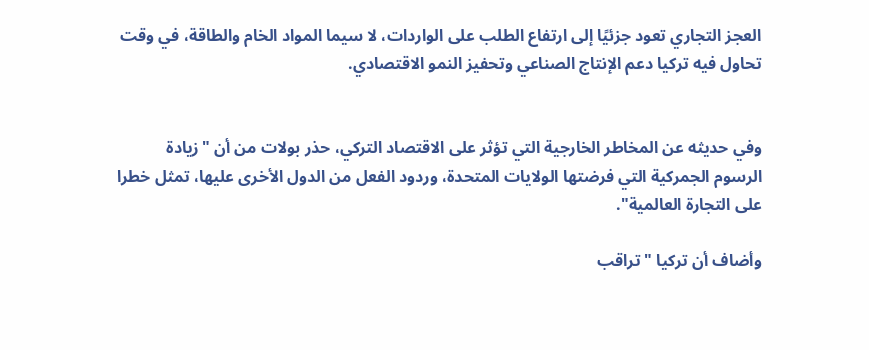العجز التجاري تعود جزئيًا إلى ارتفاع الطلب على الواردات، لا سيما المواد الخام والطاقة، في وقت تحاول فيه تركيا دعم الإنتاج الصناعي وتحفيز النمو الاقتصادي.


وفي حديثه عن المخاطر الخارجية التي تؤثر على الاقتصاد التركي، حذر بولات من أن "زيادة الرسوم الجمركية التي فرضتها الولايات المتحدة، وردود الفعل من الدول الأخرى عليها، تمثل خطرا على التجارة العالمية".

وأضاف أن تركيا "تراقب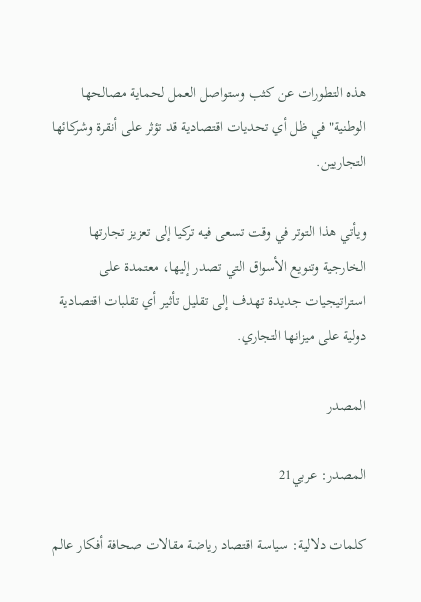هذه التطورات عن كثب وستواصل العمل لحماية مصالحها الوطنية" في ظل أي تحديات اقتصادية قد تؤثر على أنقرة وشركائها التجاريين.

ويأتي هذا التوتر في وقت تسعى فيه تركيا إلى تعزيز تجارتها الخارجية وتنويع الأسواق التي تصدر إليها، معتمدة على استراتيجيات جديدة تهدف إلى تقليل تأثير أي تقلبات اقتصادية دولية على ميزانها التجاري.

المصدر

المصدر: عربي21

كلمات دلالية: سياسة اقتصاد رياضة مقالات صحافة أفكار عالم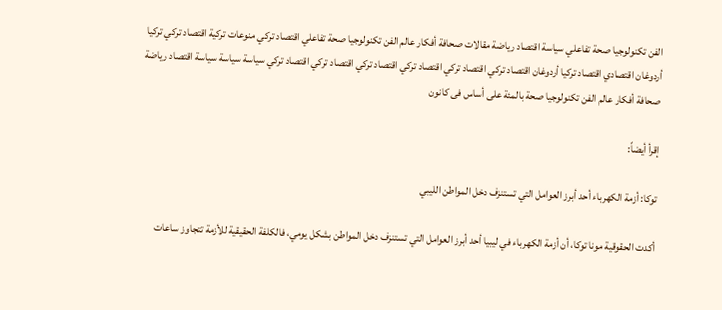الفن تكنولوجيا صحة تفاعلي سياسة اقتصاد رياضة مقالات صحافة أفكار عالم الفن تكنولوجيا صحة تفاعلي اقتصاد تركي منوعات تركية اقتصاد تركي تركيا أردوغان اقتصادي اقتصاد تركيا أردوغان اقتصاد تركي اقتصاد تركي اقتصاد تركي اقتصاد تركي اقتصاد تركي اقتصاد تركي سياسة سياسة سياسة اقتصاد رياضة صحافة أفكار عالم الفن تكنولوجيا صحة بالمئة على أساس فی کانون

إقرأ أيضاً:

توكا: أزمة الكهرباء أحد أبرز العوامل التي تستنزف دخل المواطن الليبي

أكدت الحقوقية مونا توكا، أن أزمة الكهرباء في ليبيا أحد أبرز العوامل التي تستنزف دخل المواطن بشكل يومي، فالكلفة الحقيقية للأزمة تتجاوز ساعات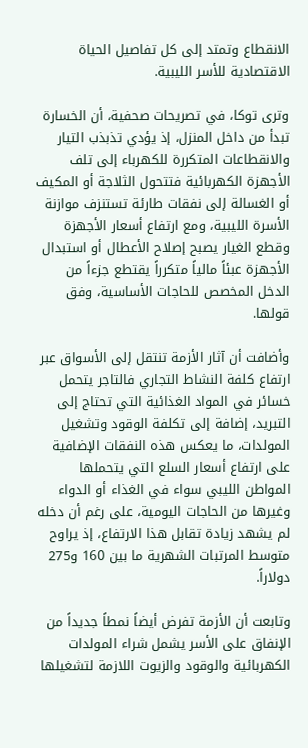الانقطاع وتمتد إلى كل تفاصيل الحياة الاقتصادية للأسر الليبية.

وترى توكا، في تصريحات صحفية، أن الخسارة تبدأ من داخل المنزل، إذ يؤدي تذبذب التيار والانقطاعات المتكررة للكهرباء إلى تلف الأجهزة الكهربائية فتتحول الثلاجة أو المكيف أو الغسالة إلى نفقات طارئة تستنزف موازنة الأسرة الليبية، ومع ارتفاع أسعار الأجهزة وقطع الغيار يصبح إصلاح الأعطال أو استبدال الأجهزة عبئاً مالياً متكرراً يقتطع جزءاً من الدخل المخصص للحاجات الأساسية، وفق قولها.

وأضافت أن آثار الأزمة تنتقل إلى الأسواق عبر ارتفاع كلفة النشاط التجاري فالتاجر يتحمل خسائر في المواد الغذائية التي تحتاج إلى التبريد، إضافة إلى تكلفة الوقود وتشغيل المولدات، ما يعكس هذه النفقات الإضافية على ارتفاع أسعار السلع التي يتحملها المواطن الليبي سواء في الغذاء أو الدواء وغيرها من الحاجات اليومية، على رغم أن دخله لم يشهد زيادة تقابل هذا الارتفاع، إذ يراوح متوسط المرتبات الشهرية ما بين 160 و275 دولاراً.

وتابعت أن الأزمة تفرض أيضاً نمطاً جديداً من الإنفاق على الأسر يشمل شراء المولدات الكهربائية والوقود والزيوت اللازمة لتشغيلها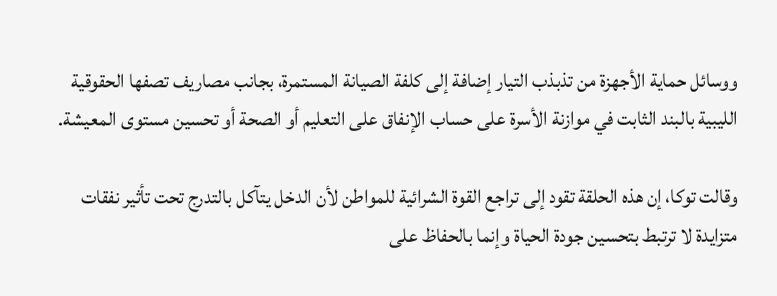ووسائل حماية الأجهزة من تذبذب التيار إضافة إلى كلفة الصيانة المستمرة، بجانب مصاريف تصفها الحقوقية الليبية بالبند الثابت في موازنة الأسرة على حساب الإنفاق على التعليم أو الصحة أو تحسين مستوى المعيشة.

وقالت توكا، إن هذه الحلقة تقود إلى تراجع القوة الشرائية للمواطن لأن الدخل يتآكل بالتدرج تحت تأثير نفقات متزايدة لا ترتبط بتحسين جودة الحياة وإنما بالحفاظ على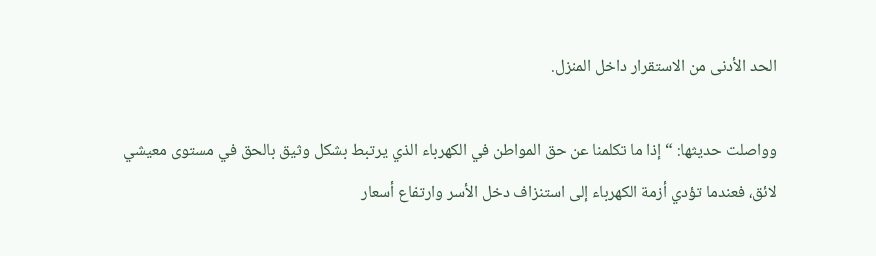الحد الأدنى من الاستقرار داخل المنزل.

وواصلت حديثها: “إذا ما تكلمنا عن حق المواطن في الكهرباء الذي يرتبط بشكل وثيق بالحق في مستوى معيشي لائق، فعندما تؤدي أزمة الكهرباء إلى استنزاف دخل الأسر وارتفاع أسعار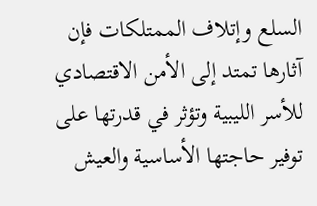السلع وإتلاف الممتلكات فإن آثارها تمتد إلى الأمن الاقتصادي للأسر الليبية وتؤثر في قدرتها على توفير حاجتها الأساسية والعيش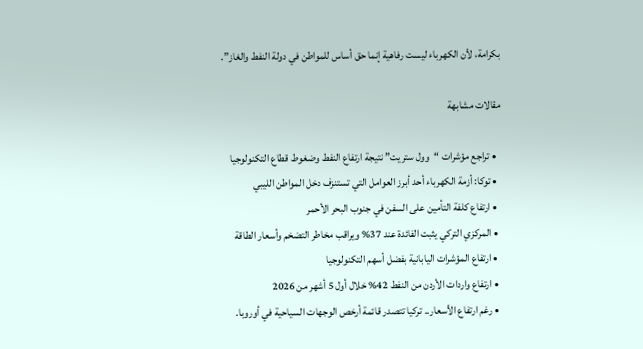بكرامة، لأن الكهرباء ليست رفاهية إنما حق أساس للمواطن في دولة النفط والغاز”.

مقالات مشابهة

  • تراجع مؤشرات “وول ستريت” نتيجة ارتفاع النفط وضغوط قطاع التكنولوجيا
  • توكا: أزمة الكهرباء أحد أبرز العوامل التي تستنزف دخل المواطن الليبي
  • ارتفاع كلفة التأمين على السفن في جنوب البحر الأحمر
  • المركزي التركي يثبت الفائدة عند 37% ويراقب مخاطر التضخم وأسعار الطاقة
  • ارتفاع المؤشرات اليابانية بفضل أسهم التكنولوجيا
  • ارتفاع واردات الأردن من النفط 42% خلال أول 5 أشهر من 2026
  • رغم ارتفاع الأسعار.. تركيا تتصدر قائمة أرخص الوجهات السياحية في أوروبا.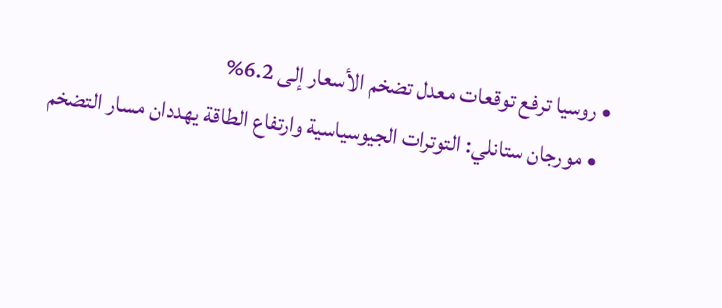• روسيا ترفع توقعات معدل تضخم الأسعار إلى 6.2%
  • مورجان ستانلي: التوترات الجيوسياسية وارتفاع الطاقة يهددان مسار التضخم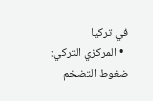في تركيا
  • المركزي التركي: ضغوط التضخم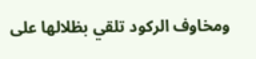ومخاوف الركود تلقي بظلالها على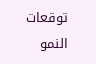توقعات النمو